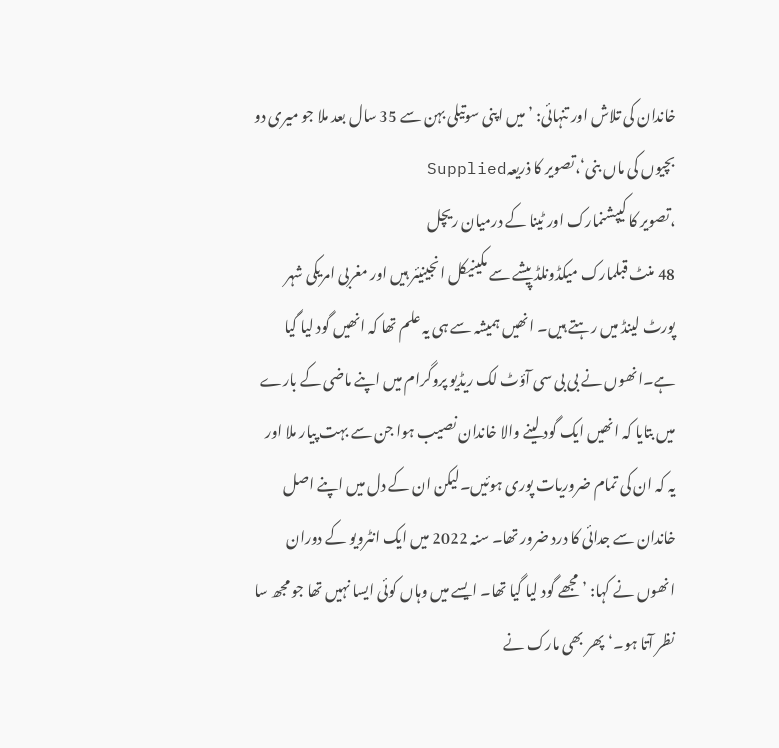خاندان کی تلاش اور تنہائی: ’میں اپنی سوتیلی بہن سے 35 سال بعد ملا جو میری دو بچیوں کی ماں بنی‘،تصویر کا ذریعہSupplied
،تصویر کا کیپشنمارک اور ٹینا کے درمیان ریچل
48 منٹ قبلمارک میکڈونلڈ پیشے سے مکینیکل انجینیئر ہیں اور مغربی امریکی شہر پورٹ لینڈ میں رہتے ہیں۔ انھیں ہمیشہ سے ہی یہ علم تھا کہ انھیں گود لیا گیا ہے۔انھوں نے بی بی سی آؤٹ لک ریڈیو پروگرام میں اپنے ماضی کے بارے میں بتایا کہ انھیں ایک گود لینے والا خاندان نصیب ہوا جن سے بہت پیار ملا اور یہ کہ ان کی تمام ضروریات پوری ہوئیں۔لیکن ان کے دل میں اپنے اصل خاندان سے جدائی کا درد ضرور تھا۔ سنہ 2022 میں ایک انٹرویو کے دوران انھوں نے کہا: ’مجھے گود لیا گیا تھا۔ ایسے میں وہاں کوئی ایسا نہیں تھا جو مجھ سا نظر آتا ہو۔‘پھر بھی مارک نے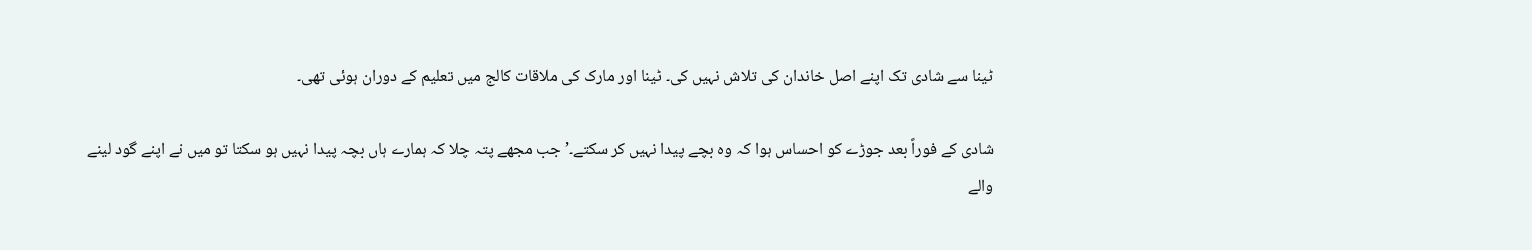ٹینا سے شادی تک اپنے اصل خاندان کی تلاش نہیں کی۔ ٹینا اور مارک کی ملاقات کالج میں تعلیم کے دوران ہوئی تھی۔

شادی کے فوراً بعد جوڑے کو احساس ہوا کہ وہ بچے پیدا نہیں کر سکتے۔’جب مجھے پتہ چلا کہ ہمارے ہاں بچہ پیدا نہیں ہو سکتا تو میں نے اپنے گود لینے والے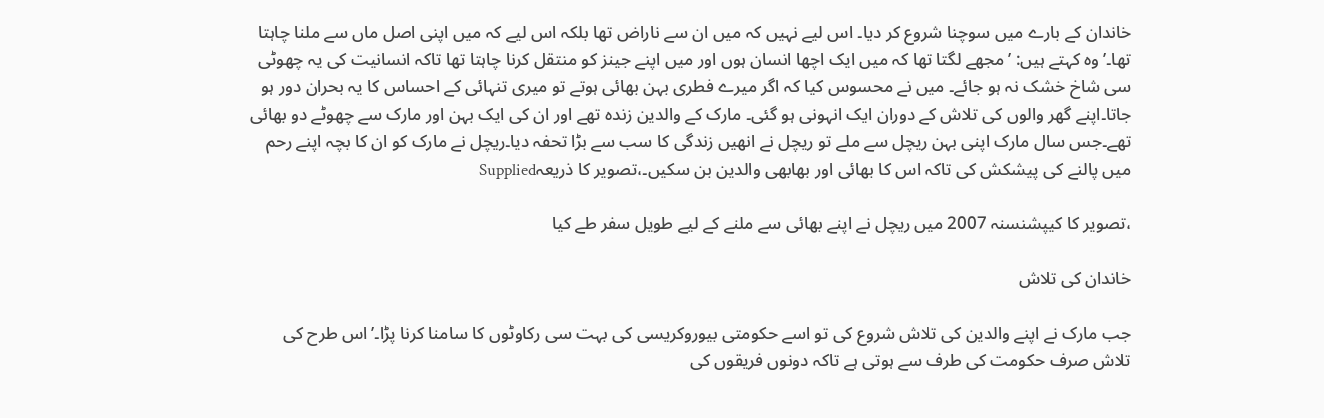خاندان کے بارے میں سوچنا شروع کر دیا۔ اس لیے نہیں کہ میں ان سے ناراض تھا بلکہ اس لیے کہ میں اپنی اصل ماں سے ملنا چاہتا تھا۔’وہ کہتے ہیں: ’مجھے لگتا تھا کہ میں ایک اچھا انسان ہوں اور میں اپنے جینز کو منتقل کرنا چاہتا تھا تاکہ انسانیت کی یہ چھوٹی سی شاخ خشک نہ ہو جائے۔ میں نے محسوس کیا کہ اگر میرے فطری بہن بھائی ہوتے تو میری تنہائی کے احساس کا یہ بحران دور ہو جاتا۔اپنے گھر والوں کی تلاش کے دوران ایک انہونی ہو گئی۔ مارک کے والدین زندہ تھے اور ان کی ایک بہن اور مارک سے چھوٹے دو بھائی تھے۔جس سال مارک اپنی بہن ریچل سے ملے تو ریچل نے انھیں زندگی کا سب سے بڑا تحفہ دیا۔ریچل نے مارک کو ان کا بچہ اپنے رحم میں پالنے کی پیشکش کی تاکہ اس کا بھائی اور بھابھی والدین بن سکیں۔،تصویر کا ذریعہSupplied

،تصویر کا کیپشنسنہ 2007 میں ریچل نے اپنے بھائی سے ملنے کے لیے طویل سفر طے کیا

خاندان کی تلاش

جب مارک نے اپنے والدین کی تلاش شروع کی تو اسے حکومتی بیوروکریسی کی بہت سی رکاوٹوں کا سامنا کرنا پڑا۔’اس طرح کی تلاش صرف حکومت کی طرف سے ہوتی ہے تاکہ دونوں فریقوں کی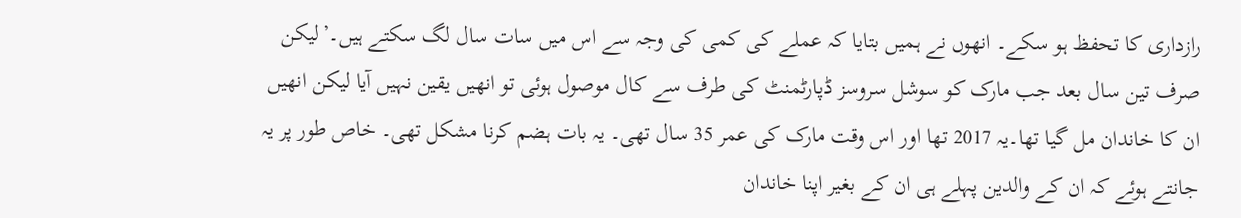رازداری کا تحفظ ہو سکے۔ انھوں نے ہمیں بتایا کہ عملے کی کمی کی وجہ سے اس میں سات سال لگ سکتے ہیں۔’لیکن صرف تین سال بعد جب مارک کو سوشل سروسز ڈپارٹمنٹ کی طرف سے کال موصول ہوئی تو انھیں یقین نہیں آیا لیکن انھیں ان کا خاندان مل گیا تھا۔یہ 2017 تھا اور اس وقت مارک کی عمر 35 سال تھی۔ یہ بات ہضم کرنا مشکل تھی۔ خاص طور پر یہ جانتے ہوئے کہ ان کے والدین پہلے ہی ان کے بغیر اپنا خاندان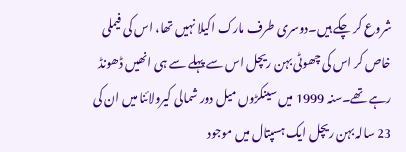شروع کر چکے ہیں۔دوسری طرف مارک اکیلا نہیں تھا، اس کی فیملی خاص کر اس کی چھوٹی بہن ریچل اس سے پہلے سے ہی انھیں ڈھونڈ رہے تھے۔سنہ 1999 میں سینکڑوں میل دور شمالی کیرولائنا میں ان کی 23 سالہ بہن ریچل ایک ہسپتال میں موجود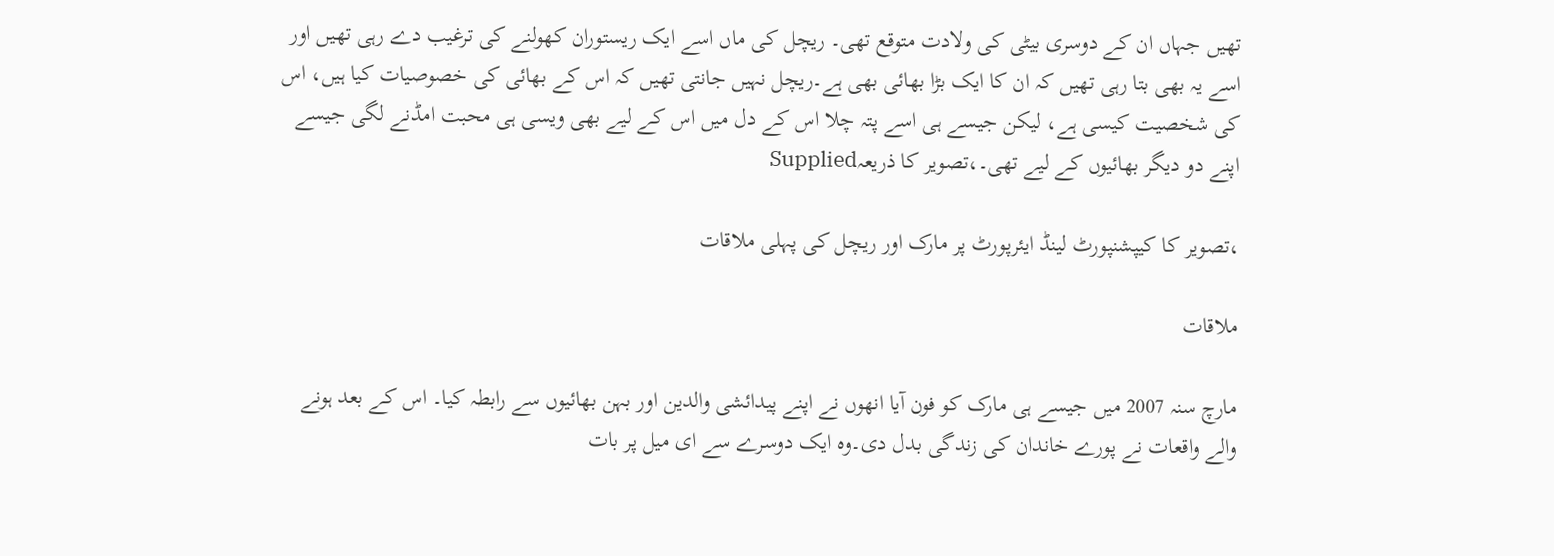تھیں جہاں ان کے دوسری بیٹی کی ولادت متوقع تھی۔ ریچل کی ماں اسے ایک ریستوران کھولنے کی ترغیب دے رہی تھیں اور اسے یہ بھی بتا رہی تھیں کہ ان کا ایک بڑا بھائی بھی ہے۔ریچل نہیں جانتی تھیں کہ اس کے بھائی کی خصوصیات کیا ہیں، اس کی شخصیت کیسی ہے، لیکن جیسے ہی اسے پتہ چلا اس کے دل میں اس کے لیے بھی ویسی ہی محبت امڈنے لگی جیسے اپنے دو دیگر بھائیوں کے لیے تھی۔،تصویر کا ذریعہSupplied

،تصویر کا کیپشنپورٹ لینڈ ایئرپورٹ پر مارک اور ریچل کی پہلی ملاقات

ملاقات

مارچ سنہ 2007 میں جیسے ہی مارک کو فون آیا انھوں نے اپنے پیدائشی والدین اور بہن بھائیوں سے رابطہ کیا۔ اس کے بعد ہونے والے واقعات نے پورے خاندان کی زندگی بدل دی۔وہ ایک دوسرے سے ای میل پر بات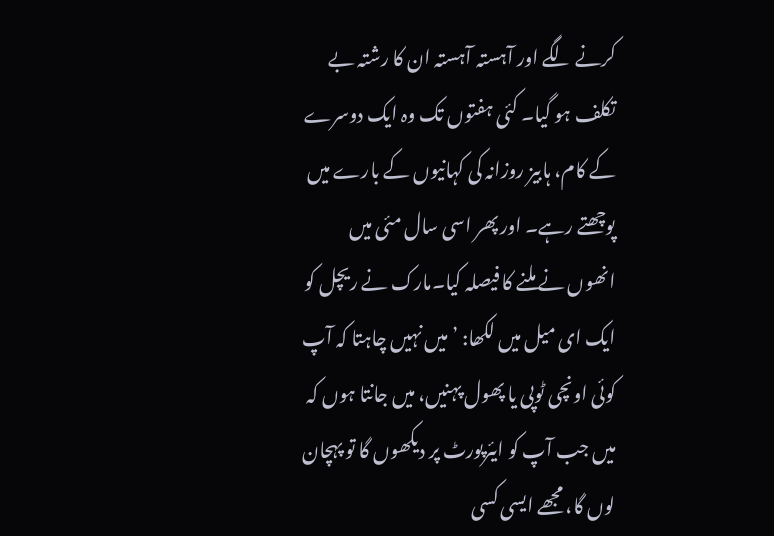کرنے لگے اور آہستہ آہستہ ان کا رشتہ بے تکلف ہو گیا۔ کئی ہفتوں تک وہ ایک دوسرے کے کام، ہابیز روزانہ کی کہانیوں کے بارے میں پوچھتے رہے۔ اور پھر اسی سال مئی میں انھوں نے ملنے کا فیصلہ کیا۔مارک نے ریچل کو ایک ای میل میں لکھا: ’میں نہیں چاہتا کہ آپ کوئی اونچی ٹوپی یا پھول پہنیں، میں جانتا ہوں کہ میں جب آپ کو ایئرپورٹ پر دیکھوں گا تو پہچان لوں گا، مجھے ایسی کسی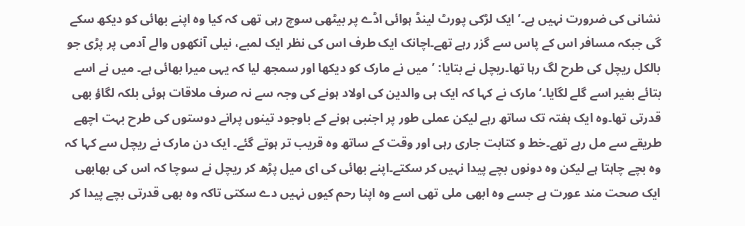نشانی کی ضرورت نہیں ہے۔’ایک لڑکی پورٹ لینڈ ہوائی اڈے پر بیٹھی سوچ رہی تھی کہ کیا وہ اپنے بھائی کو دیکھ سکے گی جبکہ مسافر اس کے پاس سے گزر رہے تھے۔اچانک ایک طرف اس کی نظر ایک لمبے، نیلی آنکھوں والے آدمی پر پڑی جو بالکل ریچل کی طرح لگ رہا تھا۔ریچل نے بتایا: ’میں نے مارک کو دیکھا اور سمجھ لیا کہ یہی میرا بھائی ہے۔ میں نے اسے بتائے بغیر اسے گلے لگایا۔‘مارک نے کہا کہ ایک ہی والدین کی اولاد ہونے کی وجہ سے نہ صرف ملاقات ہوئی بلکہ لگاؤ بھی قدرتی تھا۔وہ ایک ہفتہ تک ساتھ رہے لیکن عملی طور پر اجنبی ہونے کے باوجود تینوں پرانے دوستوں کی طرح بہت اچھے طریقے سے مل رہے تھے۔خط و کتابت جاری رہی اور وقت کے ساتھ وہ قریب تر ہوتے گئے۔ ایک دن مارک نے ریچل سے کہا کہ وہ بچے چاہتا ہے لیکن وہ دونوں بچے پیدا نہیں کر سکتے۔اپنے بھائی کی ای میل پڑھ کر ریچل نے سوچا کہ اس کی بھابھی ایک صحت مند عورت ہے جسے وہ ابھی ملی تھی اسے وہ اپنا رحم کیوں نہیں دے سکتی تاکہ وہ بھی قدرتی بچے پیدا کر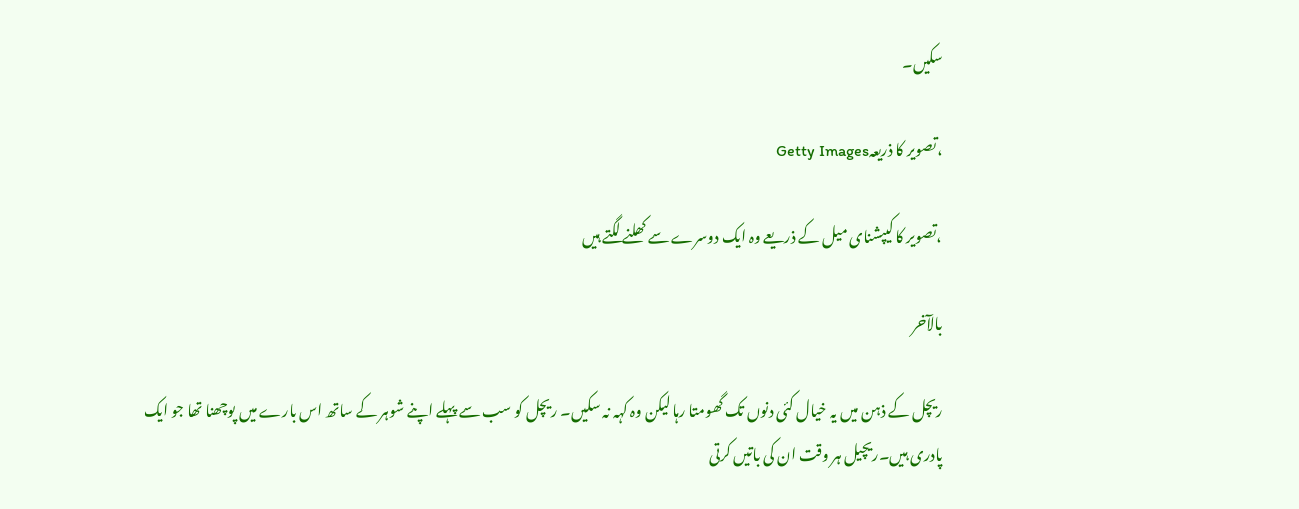سکیں۔

،تصویر کا ذریعہGetty Images

،تصویر کا کیپشنای میل کے ذریعے وہ ایک دوسرے سے کھلنے لگتے ہیں

بالآخر

ریچل کے ذہن میں یہ خیال کئی دنوں تک گھومتا رہا لیکن وہ کہہ نہ سکیں۔ ریچل کو سب سے پہلے اپنے شوہر کے ساتھ اس بارے میں پوچھنا تھا جو ایک پادری ہیں۔ریچیل ہر وقت ان کی باتیں کرتی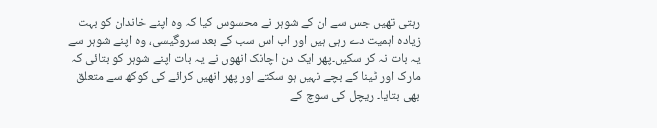رہتی تھیں جس سے ان کے شوہر نے محسوس کیا کہ وہ اپنے خاندان کو بہت زیادہ اہمیت دے رہی ہیں اور اب اس سب کے بعد سروگیسی، وہ اپنے شوہر سے یہ بات نہ کر سکیں۔پھر ایک دن اچانک انھوں نے یہ بات اپنے شوہر کو بتائی کہ مارک اور ٹینا کے بچے نہیں ہو سکتے اور پھر انھیں کرائے کی کوکھ سے متعلق بھی بتایا۔ ریچل کی سوچ کے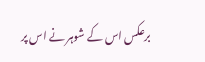برعکس اس کے شوہر نے اس پر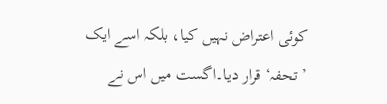کوئی اعتراض نہیں کیا، بلکہ اسے ایک ’تحفہ‘ قرار دیا۔اگست میں اس نے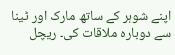اپنے شوہر کے ساتھ مارک اور ٹینا سے دوبارہ ملاقات کی۔ ریچل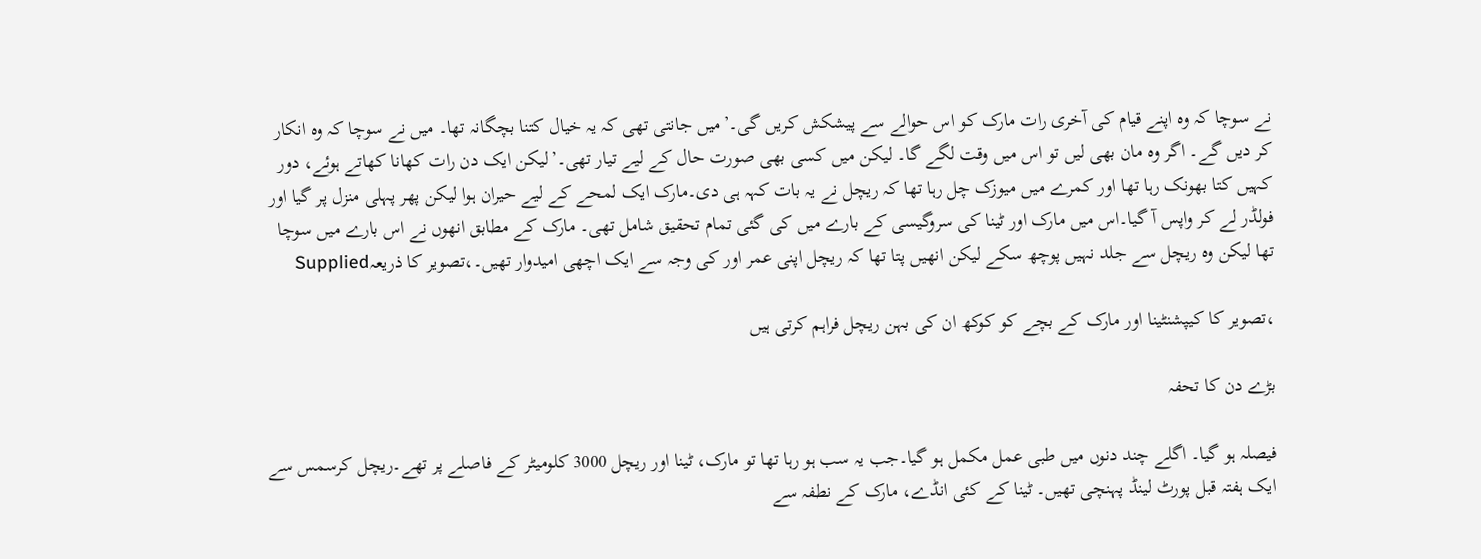نے سوچا کہ وہ اپنے قیام کی آخری رات مارک کو اس حوالے سے پیشکش کریں گی۔’میں جانتی تھی کہ یہ خیال کتنا بچگانہ تھا۔ میں نے سوچا کہ وہ انکار کر دیں گے۔ اگر وہ مان بھی لیں تو اس میں وقت لگے گا۔ لیکن میں کسی بھی صورت حال کے لیے تیار تھی۔’لیکن ایک دن رات کھانا کھاتے ہوئے، دور کہیں کتا بھونک رہا تھا اور کمرے میں میوزک چل رہا تھا کہ ریچل نے یہ بات کہہ ہی دی۔مارک ایک لمحے کے لیے حیران ہوا لیکن پھر پہلی منزل پر گیا اور فولڈر لے کر واپس آ گیا۔اس میں مارک اور ٹینا کی سروگیسی کے بارے میں کی گئی تمام تحقیق شامل تھی۔ مارک کے مطابق انھوں نے اس بارے میں سوچا تھا لیکن وہ ریچل سے جلد نہیں پوچھ سکے لیکن انھیں پتا تھا کہ ریچل اپنی عمر اور کی وجہ سے ایک اچھی امیدوار تھیں۔،تصویر کا ذریعہSupplied

،تصویر کا کیپشنٹینا اور مارک کے بچے کو کوکھ ان کی بہن ریچل فراہم کرتی ہیں

بڑے دن کا تحفہ

فیصلہ ہو گیا۔ اگلے چند دنوں میں طبی عمل مکمل ہو گیا۔جب یہ سب ہو رہا تھا تو مارک، ٹینا اور ریچل 3000 کلومیٹر کے فاصلے پر تھے۔ریچل کرسمس سے ایک ہفتہ قبل پورٹ لینڈ پہنچی تھیں۔ ٹینا کے کئی انڈے، مارک کے نطفہ سے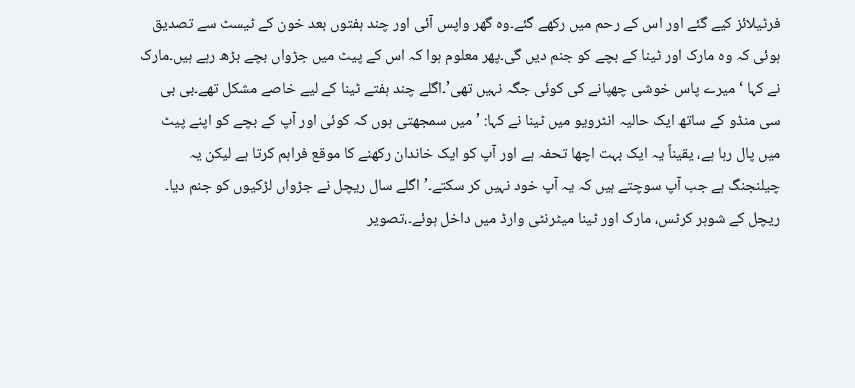فرٹیلائز کیے گئے اور اس کے رحم میں رکھے گئے۔وہ گھر واپس آئی اور چند ہفتوں بعد خون کے ٹیسٹ سے تصدیق ہوئی کہ وہ مارک اور ٹینا کے بچے کو جنم دیں گی۔پھر معلوم ہوا کہ اس کے پیٹ میں جڑواں بچے بڑھ رہے ہیں۔مارک نے کہا ‘میرے پاس خوشی چھپانے کی کوئی جگہ نہیں تھی’۔اگلے چند ہفتے ٹینا کے لیے خاصے مشکل تھے۔بی بی سی منڈو کے ساتھ ایک حالیہ انٹرویو میں ٹینا نے کہا: ’میں سمجھتی ہوں کہ کوئی اور آپ کے بچے کو اپنے پیٹ میں پال رہا ہے، یقیناً یہ ایک بہت اچھا تحفہ ہے اور آپ کو ایک خاندان رکھنے کا موقع فراہم کرتا ہے لیکن یہ چیلنجنگ ہے جب آپ سوچتے ہیں کہ یہ آپ خود نہیں کر سکتے۔’اگلے سال ریچل نے جڑواں لڑکیوں کو جنم دیا۔ ریچل کے شوہر کرٹس، مارک اور ٹینا میٹرنٹی وارڈ میں داخل ہوئے۔،تصویر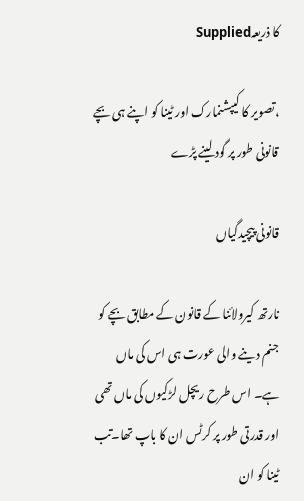کا ذریعہSupplied

،تصویر کا کیپشنمارک اور ٹینا کو اپنے ہی بچے قانونی طور پر گود لینے پڑے

قانونی پیچیدگیاں

نارتھ کیرولائنا کے قانون کے مطابق بچے کو جنم دینے والی عورت ہی اس کی ماں ہے۔ اس طرح ریچل لڑکیوں کی ماں تھی اور قدرتی طور پر کرٹس ان کا باپ تھا۔تب ٹینا کو ان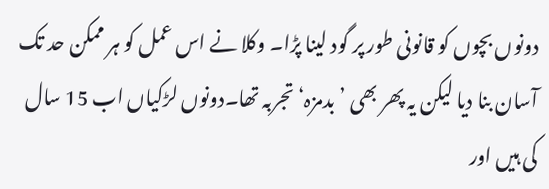دونوں بچوں کو قانونی طور پر گود لینا پڑا۔ وکلا نے اس عمل کو ہر ممکن حد تک آسان بنا دیا لیکن یہ پھر بھی ’بدمزہ‘ تجربہ تھا۔دونوں لڑکیاں اب 15 سال کی ہیں اور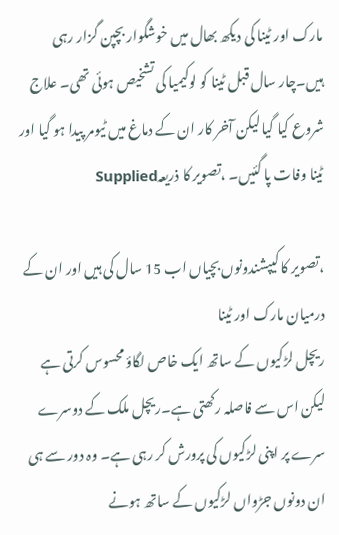مارک اور ٹینا کی دیکھ بھال میں خوشگوار بچپن گزار رہی ہیں۔چار سال قبل ٹینا کو لوکیمیا کی تشخیص ہوئی تھی۔ علاج شروع کیا گیا لیکن آخر کار ان کے دماغ میں ٹیومر پیدا ہو گیا اور ٹینا وفات پا گئیں۔ ،تصویر کا ذریعہSupplied

،تصویر کا کیپشندونوں بچیاں اب 15 سال کی ہیں اور ان کے درمیان مارک اور ٹینا
ریچل لڑکیوں کے ساتھ ایک خاص لگاؤ محسوس کرتی ہے لیکن اس سے فاصلہ رکھتی ہے۔ریچل ملک کے دوسرے سرے پر اپنی لڑکیوں کی پرورش کر رہی ہے۔ وہ دور سے ہی ان دونوں جڑواں لڑکیوں کے ساتھ ہونے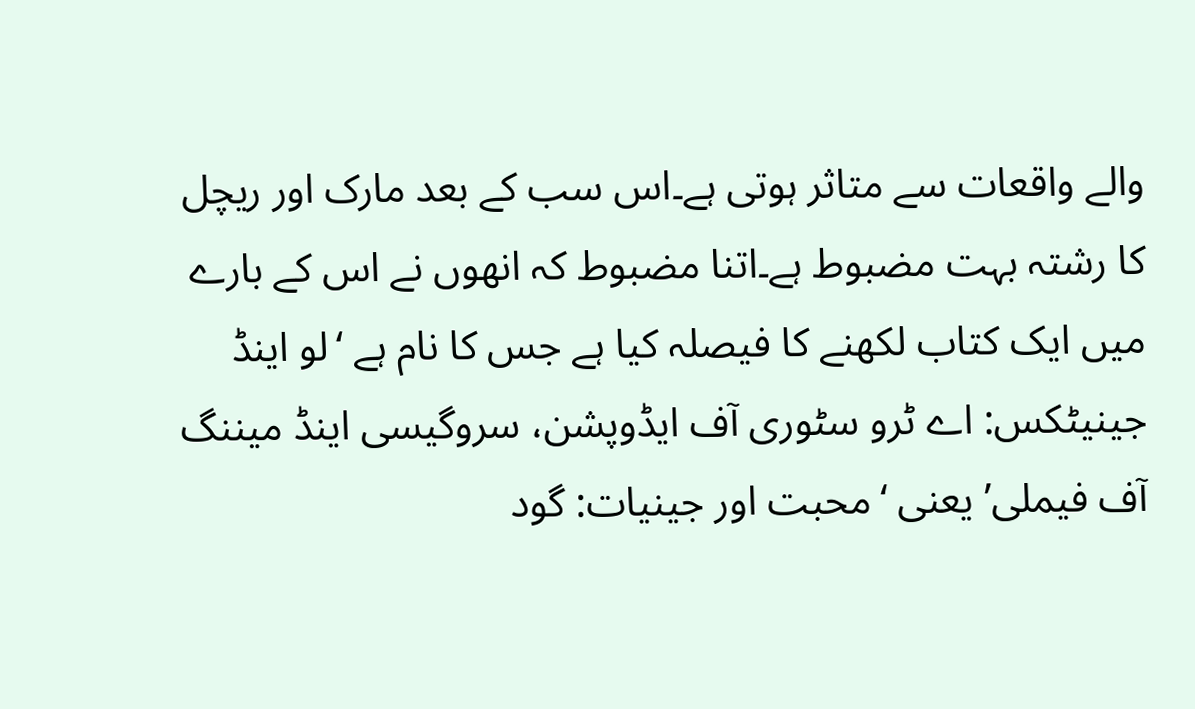والے واقعات سے متاثر ہوتی ہے۔اس سب کے بعد مارک اور ریچل کا رشتہ بہت مضبوط ہے۔اتنا مضبوط کہ انھوں نے اس کے بارے میں ایک کتاب لکھنے کا فیصلہ کیا ہے جس کا نام ہے ‘لو اینڈ جینیٹکس: اے ٹرو سٹوری آف ایڈوپشن، سروگیسی اینڈ میننگ آف فیملی’ یعنی ‘محبت اور جینیات: گود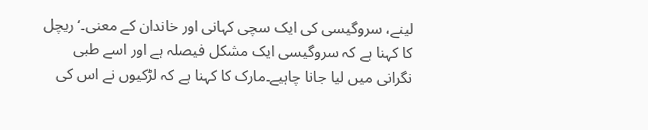لینے، سروگیسی کی ایک سچی کہانی اور خاندان کے معنی۔‘ریچل کا کہنا ہے کہ سروگیسی ایک مشکل فیصلہ ہے اور اسے طبی نگرانی میں لیا جانا چاہیے۔مارک کا کہنا ہے کہ لڑکیوں نے اس کی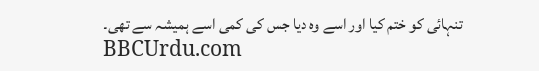تنہائی کو ختم کیا اور اسے وہ دیا جس کی کمی اسے ہمیشہ سے تھی۔
BBCUrdu.com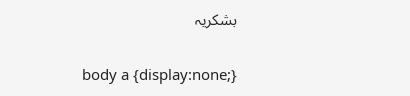بشکریہ

body a {display:none;}